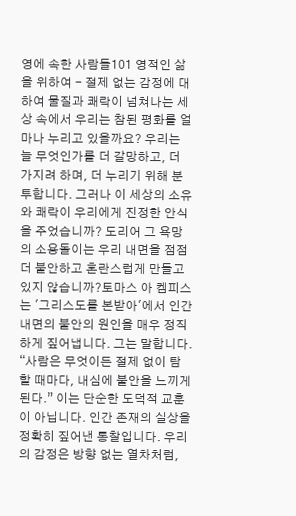영에 속한 사람들101 영적인 삶을 위하여 - 절제 없는 감정에 대하여 물질과 쾌락이 넘쳐나는 세상 속에서 우리는 참된 평화를 얼마나 누리고 있을까요? 우리는 늘 무엇인가를 더 갈망하고, 더 가지려 하며, 더 누리기 위해 분투합니다. 그러나 이 세상의 소유와 쾌락이 우리에게 진정한 안식을 주었습니까? 도리어 그 욕망의 소용돌이는 우리 내면을 점점 더 불안하고 혼란스럽게 만들고 있지 않습니까?토마스 아 켐피스는 '그리스도를 본받아'에서 인간 내면의 불안의 원인을 매우 정직하게 짚어냅니다. 그는 말합니다. “사람은 무엇이든 절제 없이 탐할 때마다, 내심에 불안을 느끼게 된다.” 이는 단순한 도덕적 교훈이 아닙니다. 인간 존재의 실상을 정확히 짚어낸 통찰입니다. 우리의 감정은 방향 없는 열차처럼,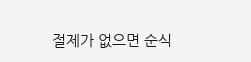절제가 없으면 순식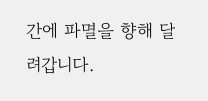간에 파멸을 향해 달려갑니다.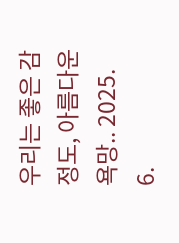우리는 좋은 감정도, 아름다운 욕망.. 2025. 6.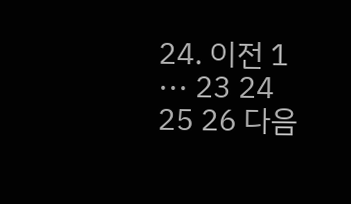24. 이전 1 ··· 23 24 25 26 다음